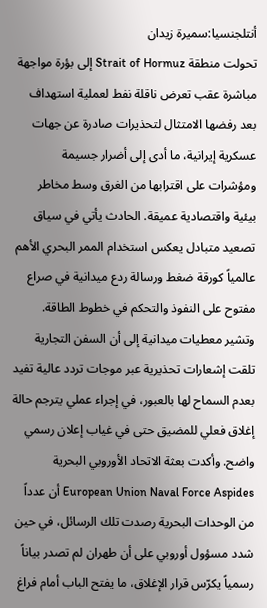أنتلجنسيا:سميرة زيدان
تحولت منطقة Strait of Hormuz إلى بؤرة مواجهة مباشرة عقب تعرض ناقلة نفط لعملية استهداف بعد رفضها الامتثال لتحذيرات صادرة عن جهات عسكرية إيرانية، ما أدى إلى أضرار جسيمة ومؤشرات على اقترابها من الغرق وسط مخاطر بيئية واقتصادية عميقة. الحادث يأتي في سياق تصعيد متبادل يعكس استخدام الممر البحري الأهم عالمياً كورقة ضغط ورسالة ردع ميدانية في صراع مفتوح على النفوذ والتحكم في خطوط الطاقة.
وتشير معطيات ميدانية إلى أن السفن التجارية تلقت إشعارات تحذيرية عبر موجات تردد عالية تفيد بعدم السماح لها بالعبور، في إجراء عملي يترجم حالة إغلاق فعلي للمضيق حتى في غياب إعلان رسمي واضح. وأكدت بعثة الاتحاد الأوروبي البحرية European Union Naval Force Aspides أن عدداً من الوحدات البحرية رصدت تلك الرسائل، في حين شدد مسؤول أوروبي على أن طهران لم تصدر بياناً رسمياً يكرّس قرار الإغلاق، ما يفتح الباب أمام فراغ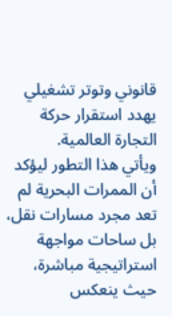قانوني وتوتر تشغيلي يهدد استقرار حركة التجارة العالمية.
ويأتي هذا التطور ليؤكد أن الممرات البحرية لم تعد مجرد مسارات نقل، بل ساحات مواجهة استراتيجية مباشرة، حيث ينعكس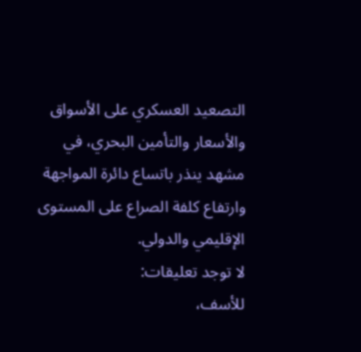التصعيد العسكري على الأسواق والأسعار والتأمين البحري، في مشهد ينذر باتساع دائرة المواجهة وارتفاع كلفة الصراع على المستوى الإقليمي والدولي.
لا توجد تعليقات:
للأسف،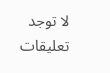لا توجد تعليقات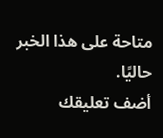متاحة على هذا الخبر حاليًا.
أضف تعليقك